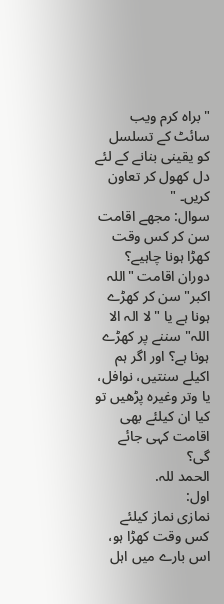"براہ کرم ویب سائٹ کے تسلسل کو یقینی بنانے کے لئے دل کھول کر تعاون کریں۔ "
سوال: مجھے اقامت سن کر کس وقت کھڑا ہونا چاہیے؟ دوران اقامت "اللہ اکبر" سن کر کھڑے ہونا ہے یا "لا الہ الا اللہ" سننے پر کھڑے ہونا ہے؟ اور اگر ہم اکیلے سنتیں، نوافل، یا وتر وغیرہ پڑھیں تو کیا ان کیلئے بھی اقامت کہی جائے گی؟
الحمد للہ.
اول:
نمازی نماز کیلئے کس وقت کھڑا ہو، اس بارے میں اہل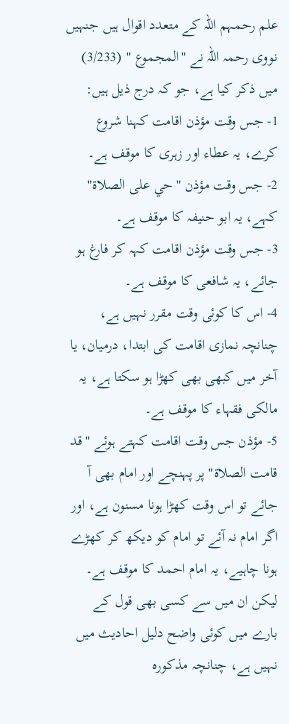علم رحمہم اللہ کے متعدد اقوال ہیں جنہیں نووی رحمہ اللہ نے "المجموع " (3/233) میں ذکر کیا ہے، جو کہ درج ذیل ہیں:
1- جس وقت مؤذن اقامت کہنا شروع کرے، یہ عطاء اور زہری کا موقف ہے۔
2- جس وقت مؤذن "حي على الصلاة" کہے، یہ ابو حنیفہ کا موقف ہے۔
3- جس وقت مؤذن اقامت کہہ کر فارغ ہو جائے، یہ شافعی کا موقف ہے۔
4- اس کا کوئی وقت مقرر نہیں ہے، چنانچہ نمازی اقامت کی ابتدا، درمیان، یا آخر میں کبھی بھی کھڑا ہو سکتا ہے، یہ مالکی فقہاء کا موقف ہے۔
5- مؤذن جس وقت اقامت کہتے ہوئے "قد قامت الصلاة" پر پہنچے اور امام بھی آ جائے تو اس وقت کھڑا ہونا مسنون ہے، اور اگر امام نہ آئے تو امام کو دیکھ کر کھڑے ہونا چاہیے، یہ امام احمد کا موقف ہے۔
لیکن ان میں سے کسی بھی قول کے بارے میں کوئی واضح دلیل احادیث میں نہیں ہے، چنانچہ مذکورہ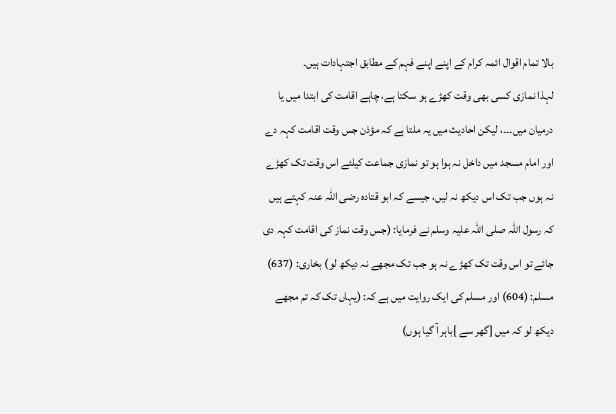بالا تمام اقوال ائمہ کرام کے اپنے اپنے فہم کے مطابق اجتہادات ہیں۔
لہذا نمازی کسی بھی وقت کھڑے ہو سکتا ہے، چاہے اقامت کی ابتدا میں یا درمیان میں۔۔۔، لیکن احادیث میں یہ ملتا ہے کہ مؤذن جس وقت اقامت کہہ دے اور امام مسجد میں داخل نہ ہوا ہو تو نمازی جماعت کیلئے اس وقت تک کھڑے نہ ہوں جب تک اس دیکھ نہ لیں، جیسے کہ ابو قتادہ رضی اللہ عنہ کہتے ہیں کہ رسول اللہ صلی اللہ علیہ وسلم نے فرمایا: (جس وقت نماز کی اقامت کہہ دی جائے تو اس وقت تک کھڑے نہ ہو جب تک مجھے نہ دیکھ لو) بخاری: (637) مسلم: (604) اور مسلم کی ایک روایت میں ہے کہ: (یہاں تک کہ تم مجھے دیکھ لو کہ میں [گھر سے ]باہر آ گیا ہوں)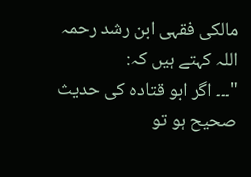مالکی فقہی ابن رشد رحمہ اللہ کہتے ہیں کہ:
"۔۔۔ اگر ابو قتادہ کی حدیث صحیح ہو تو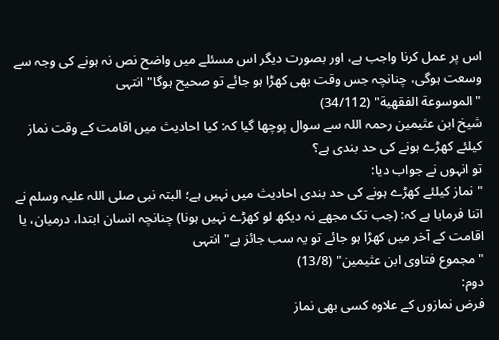اس پر عمل کرنا واجب ہے، اور بصورت دیگر اس مسئلے میں واضح نص نہ ہونے کی وجہ سے وسعت ہوگی، چنانچہ جس وقت بھی کھڑا ہو جائے تو صحیح ہوگا" انتہی
"الموسوعة الفقهية" (34/112)
شیخ ابن عثیمین رحمہ اللہ سے سوال پوچھا گیا کہ: کیا احادیث میں اقامت کے وقت نماز کیلئے کھڑے ہونے کی حد بندی ہے؟
تو انہوں نے جواب دیا:
"نماز کیلئے کھڑے ہونے کی حد بندی احادیث میں نہیں ہے؛ البتہ نبی صلی اللہ علیہ وسلم نے اتنا فرمایا ہے کہ: (جب تک مجھے نہ دیکھ لو کھڑے نہیں ہونا) چنانچہ انسان ابتدا، درمیان، یا اقامت کے آخر میں کھڑا ہو جائے تو یہ سب جائز ہے" انتہی
"مجموع فتاوى ابن عثیمین" (13/8)
دوم:
فرض نمازوں کے علاوہ کسی بھی نماز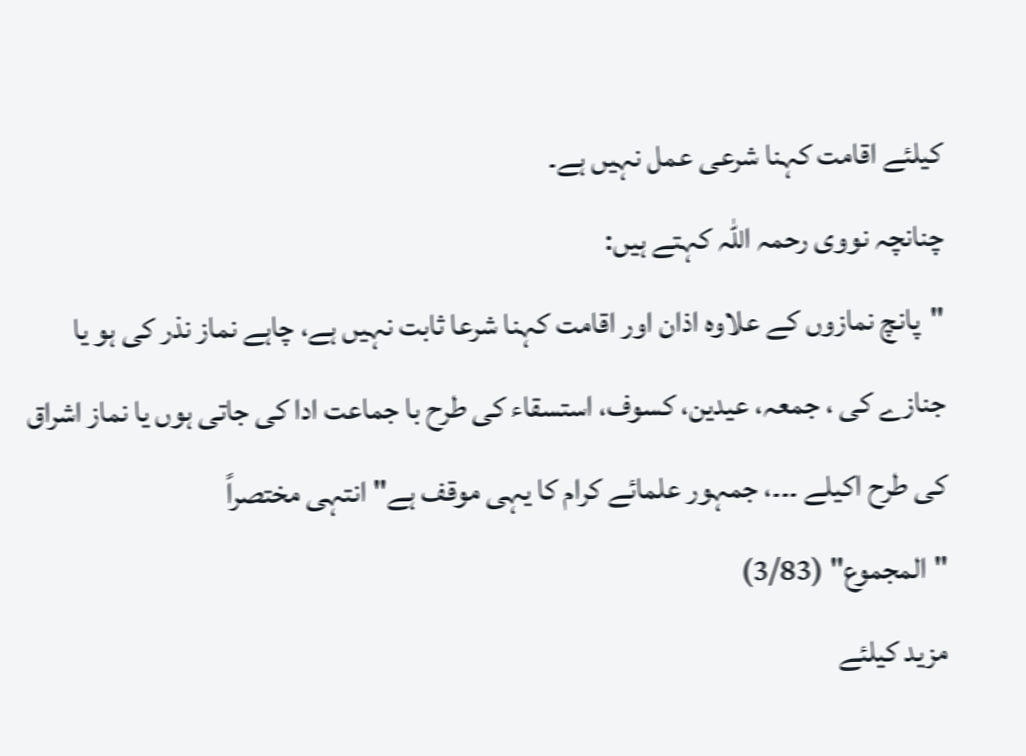کیلئے اقامت کہنا شرعی عمل نہیں ہے۔
چنانچہ نووی رحمہ اللہ کہتے ہیں:
"پانچ نمازوں کے علاوہ اذان اور اقامت کہنا شرعا ثابت نہیں ہے، چاہے نماز نذر کی ہو یا جنازے کی ، جمعہ، عیدین، کسوف، استسقاء کی طرح با جماعت ادا کی جاتی ہوں یا نماز اشراق کی طرح اکیلے ۔۔۔، جمہور علمائے کرام کا یہی موقف ہے" انتہی مختصراً
"المجموع" (3/83)
مزید کیلئے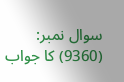سوال نمبر: (9360) کا جواب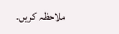ملاحظہ کریں۔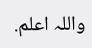واللہ اعلم.